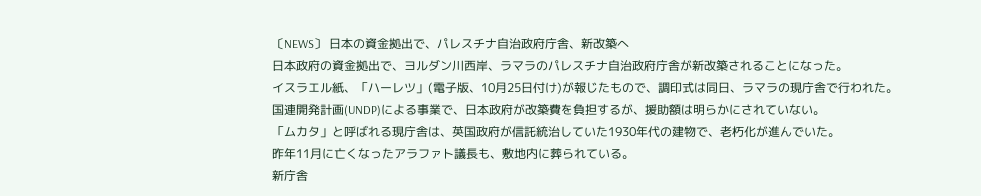〔NEWS〕 日本の資金拠出で、パレスチナ自治政府庁舎、新改築へ
日本政府の資金拠出で、ヨルダン川西岸、ラマラのパレスチナ自治政府庁舎が新改築されることになった。
イスラエル紙、「ハーレツ」(電子版、10月25日付け)が報じたもので、調印式は同日、ラマラの現庁舎で行われた。
国連開発計画(UNDP)による事業で、日本政府が改築費を負担するが、援助額は明らかにされていない。
「ムカタ」と呼ばれる現庁舎は、英国政府が信託統治していた1930年代の建物で、老朽化が進んでいた。
昨年11月に亡くなったアラファト議長も、敷地内に葬られている。
新庁舎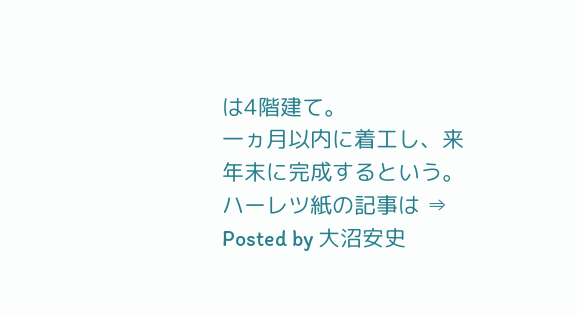は4階建て。
一ヵ月以内に着工し、来年末に完成するという。
ハーレツ紙の記事は ⇒
Posted by 大沼安史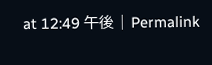at 12:49 午後 | Permalink